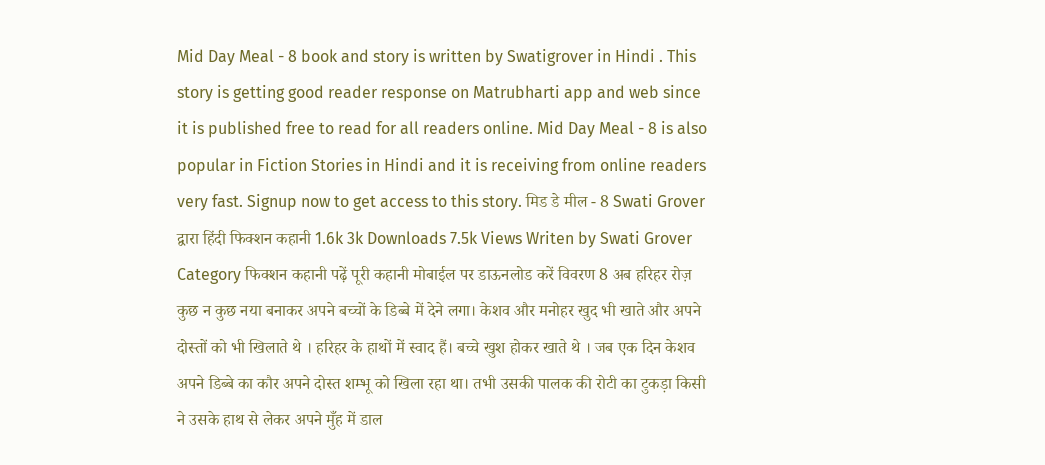Mid Day Meal - 8 book and story is written by Swatigrover in Hindi . This story is getting good reader response on Matrubharti app and web since it is published free to read for all readers online. Mid Day Meal - 8 is also popular in Fiction Stories in Hindi and it is receiving from online readers very fast. Signup now to get access to this story. मिड डे मील - 8 Swati Grover द्वारा हिंदी फिक्शन कहानी 1.6k 3k Downloads 7.5k Views Writen by Swati Grover Category फिक्शन कहानी पढ़ें पूरी कहानी मोबाईल पर डाऊनलोड करें विवरण 8 अब हरिहर रोज़ कुछ न कुछ नया बनाकर अपने बच्चों के डिब्बे में देने लगा। केशव और मनोहर खुद भी खाते और अपने दोस्तों को भी खिलाते थे । हरिहर के हाथों में स्वाद हैं। बच्चे खुश होकर खाते थे । जब एक दिन केशव अपने डिब्बे का कौर अपने दोस्त शम्भू को खिला रहा था। तभी उसकी पालक की रोटी का टुकड़ा किसी ने उसके हाथ से लेकर अपने मुँह में डाल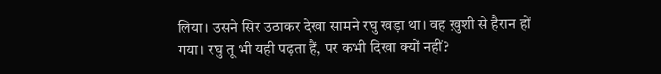लिया। उसने सिर उठाकर देखा सामने रघु खड़ा था। वह ख़ुशी से हैरान हों गया। रघु तू भी यही पढ़ता हैं, पर कभी दिखा क्यों नहीं?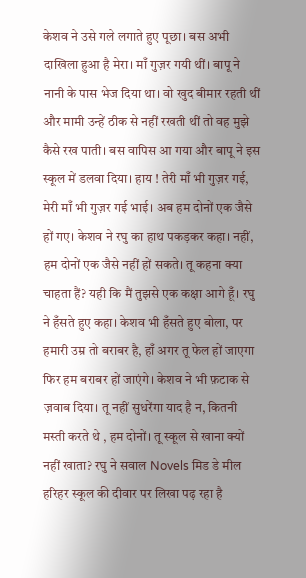केशव ने उसे गले लगाते हुए पूछा। बस अभी दाखिला हुआ है मेरा। माँ गुज़र गयी थीं। बापू ने नानी के पास भेज दिया था। वो खुद बीमार रहती थीं और मामी उन्हें ठीक से नहीं रखती थीं तो वह मुझे कैसे रख पाती। बस वापिस आ गया और बापू ने इस स्कूल में डलवा दिया। हाय ! तेरी माँ भी गुज़र गई, मेरी माँ भी गुज़र गई भाई। अब हम दोनों एक जैसे हों गए। केशव ने रघु का हाथ पकड़कर कहा। नहीं, हम दोनों एक जैसे नहीं हों सकते। तू कहना क्या चाहता हैं? यही कि मैं तुझसे एक कक्षा आगे हूँ। रघु ने हँसते हुए कहा। केशव भी हँसते हुए बोला, पर हमारी उम्र तो बराबर है, हाँ अगर तू फेल हों जाएगा फिर हम बराबर हों जाएंगे। केशव ने भी फ़टाक से ज़वाब दिया। तू नहीं सुधरेंगा याद है न, कितनी मस्ती करते थे , हम दोनों। तू स्कूल से खाना क्यों नहीं खाता? रघु ने सवाल Novels मिड डे मील हरिहर स्कूल की दीवार पर लिखा पढ़ रहा है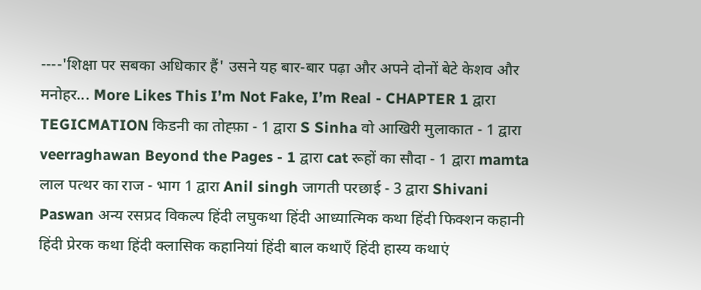----'शिक्षा पर सबका अधिकार हैं' उसने यह बार-बार पढ़ा और अपने दोनों बेटे केशव और मनोहर... More Likes This I’m Not Fake, I’m Real - CHAPTER 1 द्वारा TEGICMATION किडनी का तोह्फ़ा - 1 द्वारा S Sinha वो आखिरी मुलाकात - 1 द्वारा veerraghawan Beyond the Pages - 1 द्वारा cat रूहों का सौदा - 1 द्वारा mamta लाल पत्थर का राज - भाग 1 द्वारा Anil singh जागती परछाई - 3 द्वारा Shivani Paswan अन्य रसप्रद विकल्प हिंदी लघुकथा हिंदी आध्यात्मिक कथा हिंदी फिक्शन कहानी हिंदी प्रेरक कथा हिंदी क्लासिक कहानियां हिंदी बाल कथाएँ हिंदी हास्य कथाएं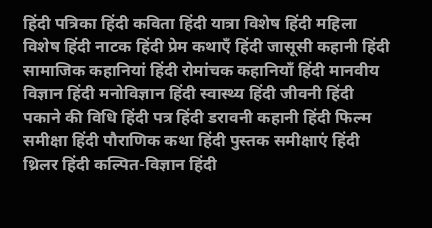हिंदी पत्रिका हिंदी कविता हिंदी यात्रा विशेष हिंदी महिला विशेष हिंदी नाटक हिंदी प्रेम कथाएँ हिंदी जासूसी कहानी हिंदी सामाजिक कहानियां हिंदी रोमांचक कहानियाँ हिंदी मानवीय विज्ञान हिंदी मनोविज्ञान हिंदी स्वास्थ्य हिंदी जीवनी हिंदी पकाने की विधि हिंदी पत्र हिंदी डरावनी कहानी हिंदी फिल्म समीक्षा हिंदी पौराणिक कथा हिंदी पुस्तक समीक्षाएं हिंदी थ्रिलर हिंदी कल्पित-विज्ञान हिंदी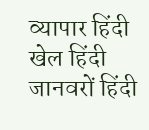व्यापार हिंदी खेल हिंदी जानवरों हिंदी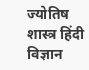ज्योतिष शास्त्र हिंदी विज्ञान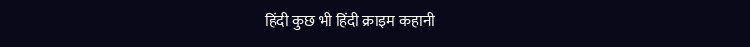हिंदी कुछ भी हिंदी क्राइम कहानी